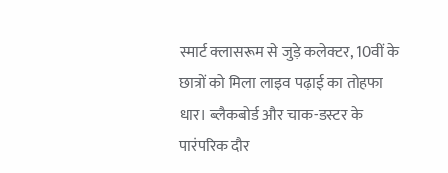स्मार्ट क्लासरूम से जुड़े कलेक्टर, 10वीं के छात्रों को मिला लाइव पढ़ाई का तोहफा
धार। ब्लैकबोर्ड और चाक-डस्टर के पारंपरिक दौर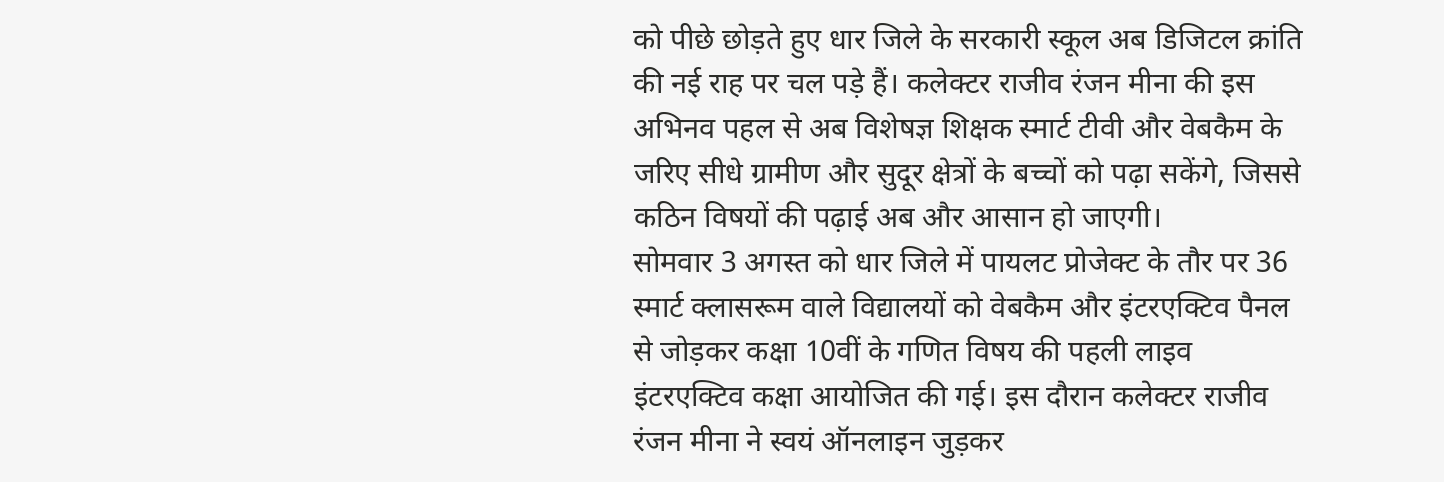को पीछे छोड़ते हुए धार जिले के सरकारी स्कूल अब डिजिटल क्रांति की नई राह पर चल पड़े हैं। कलेक्टर राजीव रंजन मीना की इस अभिनव पहल से अब विशेषज्ञ शिक्षक स्मार्ट टीवी और वेबकैम के जरिए सीधे ग्रामीण और सुदूर क्षेत्रों के बच्चों को पढ़ा सकेंगे, जिससे कठिन विषयों की पढ़ाई अब और आसान हो जाएगी।
सोमवार 3 अगस्त को धार जिले में पायलट प्रोजेक्ट के तौर पर 36 स्मार्ट क्लासरूम वाले विद्यालयों को वेबकैम और इंटरएक्टिव पैनल से जोड़कर कक्षा 10वीं के गणित विषय की पहली लाइव इंटरएक्टिव कक्षा आयोजित की गई। इस दौरान कलेक्टर राजीव रंजन मीना ने स्वयं ऑनलाइन जुड़कर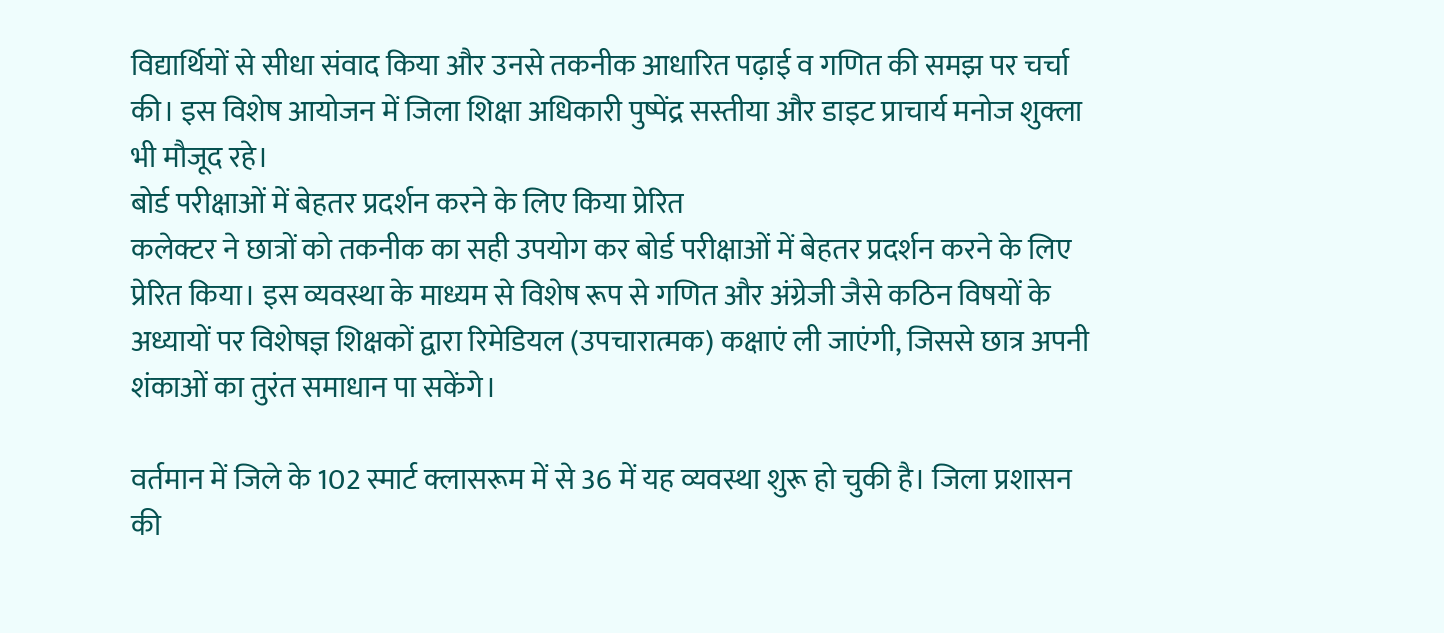विद्यार्थियों से सीधा संवाद किया और उनसे तकनीक आधारित पढ़ाई व गणित की समझ पर चर्चा की। इस विशेष आयोजन में जिला शिक्षा अधिकारी पुष्पेंद्र सस्तीया और डाइट प्राचार्य मनोज शुक्ला भी मौजूद रहे।
बोर्ड परीक्षाओं में बेहतर प्रदर्शन करने के लिए किया प्रेरित
कलेक्टर ने छात्रों को तकनीक का सही उपयोग कर बोर्ड परीक्षाओं में बेहतर प्रदर्शन करने के लिए प्रेरित किया। इस व्यवस्था के माध्यम से विशेष रूप से गणित और अंग्रेजी जैसे कठिन विषयों के अध्यायों पर विशेषज्ञ शिक्षकों द्वारा रिमेडियल (उपचारात्मक) कक्षाएं ली जाएंगी, जिससे छात्र अपनी शंकाओं का तुरंत समाधान पा सकेंगे।

वर्तमान में जिले के 102 स्मार्ट क्लासरूम में से 36 में यह व्यवस्था शुरू हो चुकी है। जिला प्रशासन की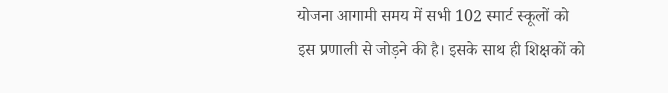योजना आगामी समय में सभी 102 स्मार्ट स्कूलों को इस प्रणाली से जोड़ने की है। इसके साथ ही शिक्षकों को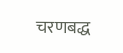चरणबद्ध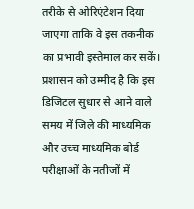तरीके से ओरिएंटेशन दिया जाएगा ताकि वे इस तकनीक का प्रभावी इस्तेमाल कर सकें। प्रशासन को उम्मीद है कि इस डिजिटल सुधार से आने वाले समय में जिले की माध्यमिक और उच्च माध्यमिक बोर्ड परीक्षाओं के नतीजों में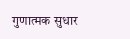गुणात्मक सुधार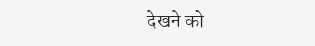देखने को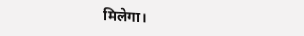मिलेगा।